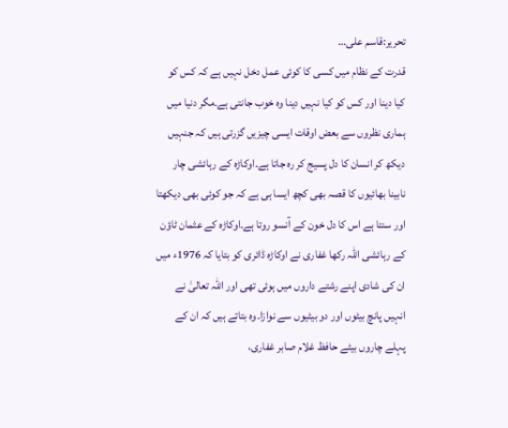تحریر:قاسم علی…
قدرت کے نظام میں کسی کا کوئی عمل دخل نہیں ہے کہ کس کو کیا دینا اور کس کو کیا نہیں دینا وہ خوب جانتی ہے۔مگر دنیا میں ہماری نظروں سے بعض اوقات ایسی چیزیں گزرتی ہیں کہ جنہیں دیکھ کر انسان کا دل پسیج کر رہ جاتا ہے۔اوکاڑہ کے رہائشی چار نابینا بھائیوں کا قصہ بھی کچھ ایسا ہی ہے کہ جو کوئی بھی دیکھتا اور سنتا ہے اس کا دل خون کے آنسو روتا ہے۔اوکاڑہ کے عثمان ٹاؤن کے رہائشی اللہ رکھا غفاری نے اوکاڑہ ڈائری کو بتایا کہ 1976ء میں ان کی شادی اپنے رشتے داروں میں ہوئی تھی اور اللہ تعالیٰ نے انہیں پانچ بیٹوں اور دو بیٹیوں سے نوازا۔وہ بتاتے ہیں کہ ان کے پہلے چاروں بیٹے حافظ غلام صابر غفاری،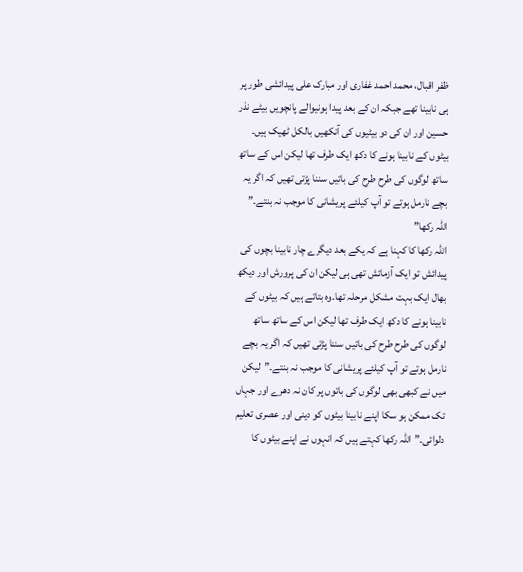ظفر اقبال، محمد احمد غفاری اور مبارک علی پیدائشی طور پر ہی نابینا تھے جبکہ ان کے بعد پیدا ہونیوالے پانچویں بیٹے نذر حسین اور ان کی دو بیٹیوں کی آنکھیں بالکل ٹھیک ہیں۔
بیٹوں کے نابینا ہونے کا دکھ ایک طرف تھا لیکن اس کے ساتھ ساتھ لوگوں کی طرح طرح کی باتیں سننا پڑتی تھیں کہ اگر یہ بچے نارمل ہوتے تو آپ کیلئے پریشانی کا موجب نہ بنتے۔” اللہ رکھا”
اللہ رکھا کا کہنا ہے کہ یکے بعد دیگرے چار نابینا بچوں کی پیدائش تو ایک آزمائش تھی ہی لیکن ان کی پرورش اور دیکھ بھال ایک بہت مشکل مرحلہ تھا۔وہ بتاتے ہیں کہ بیٹوں کے نابینا ہونے کا دکھ ایک طرف تھا لیکن اس کے ساتھ ساتھ لوگوں کی طرح طرح کی باتیں سننا پڑتی تھیں کہ اگر یہ بچے نارمل ہوتے تو آپ کیلئے پریشانی کا موجب نہ بنتے۔”لیکن میں نے کبھی بھی لوگوں کی باتوں پر کان نہ دھرے اور جہاں تک ممکن ہو سکا اپنے نابینا بیٹوں کو دینی اور عصری تعلیم دلوائی۔”اللہ رکھا کہتے ہیں کہ انہوں نے اپنے بیٹوں کا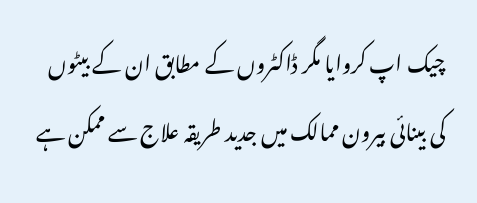چیک اپ کروایا مگر ڈاکٹروں کے مطابق ان کے بیٹوں کی بینائی بیرون ممالک میں جدید طریقہ علاج سے ممکن ہے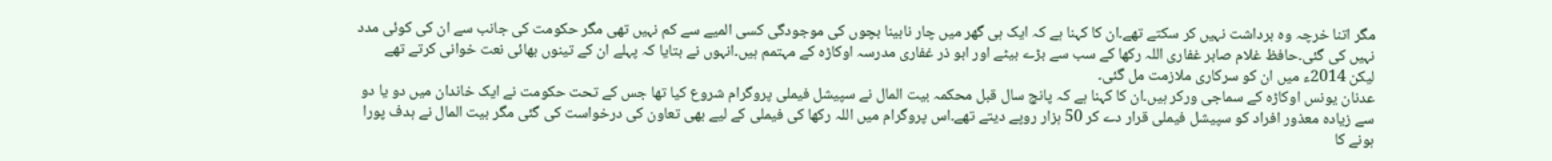مگر اتنا خرچہ وہ برداشت نہیں کر سکتے تھے۔ان کا کہنا ہے کہ ایک ہی گھر میں چار نابینا بچوں کی موجودگی کسی المیے سے کم نہیں تھی مگر حکومت کی جانب سے ان کی کوئی مدد نہیں کی گئی۔حافظ غلام صابر غفاری اللہ رکھا کے سب سے بڑے بیٹے اور ابو ذر غفاری مدرسہ اوکاڑہ کے مہتمم ہیں۔انہوں نے بتایا کہ پہلے ان کے تینوں بھائی نعت خوانی کرتے تھے لیکن 2014ء میں ان کو سرکاری ملازمت مل گئی۔
عدنان یونس اوکاڑہ کے سماجی ورکر ہیں۔ان کا کہنا ہے کہ پانچ سال قبل محکمہ بیت المال نے سپیشل فیملی پروگرام شروع کیا تھا جس کے تحت حکومت نے ایک خاندان میں دو یا دو سے زیادہ معذور افراد کو سپیشل فیملی قرار دے کر 50 ہزار روپے دیتے تھے۔اس پروگرام میں اللہ رکھا کی فیملی کے لیے بھی تعاون کی درخواست کی گئی مگر بیت المال نے ہدف پورا ہونے کا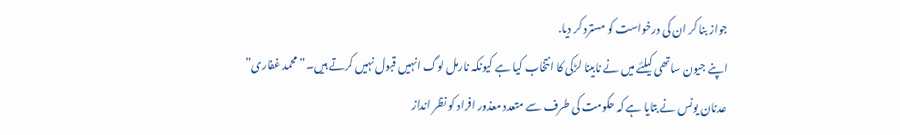جواز بنا کر ان کی درخواست کو مسترد کر دیا.
اپنے جیون ساتھی کیلئے میں نے نابینا لڑکی کا انتخاب کیا ہے کیونکہ نارمل لوگ انہیں قبول نہیں کرتے ہیں۔”محمد غفاری”
عدنان یونس نے بتایا ہے کہ حکومت کی طرف سے متعدد معذور افراد کو نظر انداز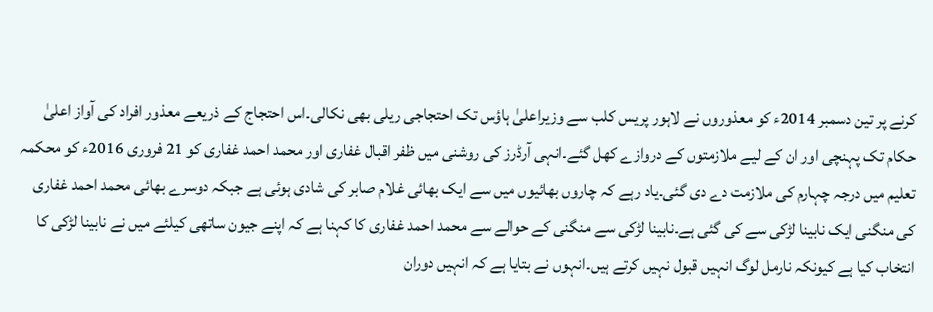کرنے پر تین دسمبر 2014ء کو معذوروں نے لاہور پریس کلب سے وزیراعلیٰ ہاؤس تک احتجاجی ریلی بھی نکالی۔اس احتجاج کے ذریعے معذور افراد کی آواز اعلیٰ حکام تک پہنچی اور ان کے لیے ملازمتوں کے دروازے کھل گئے۔انہی آرڈرز کی روشنی میں ظفر اقبال غفاری اور محمد احمد غفاری کو 21 فروری 2016ء کو محکمہ تعلیم میں درجہ چہارم کی ملازمت دے دی گئی۔یاد رہے کہ چاروں بھائیوں میں سے ایک بھائی غلام صابر کی شادی ہوئی ہے جبکہ دوسرے بھائی محمد احمد غفاری کی منگنی ایک نابینا لڑکی سے کی گئی ہے۔نابینا لڑکی سے منگنی کے حوالے سے محمد احمد غفاری کا کہنا ہے کہ اپنے جیون ساتھی کیلئے میں نے نابینا لڑکی کا انتخاب کیا ہے کیونکہ نارمل لوگ انہیں قبول نہیں کرتے ہیں۔انہوں نے بتایا ہے کہ انہیں دوران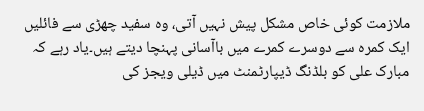ملازمت کوئی خاص مشکل پیش نہیں آتی، وہ سفید چھڑی سے فائلیں ایک کمرہ سے دوسرے کمرے میں باآسانی پہنچا دیتے ہیں۔یاد رہے کہ مبارک علی کو بلڈنگ ڈیپارٹمنٹ میں ڈیلی ویجز کی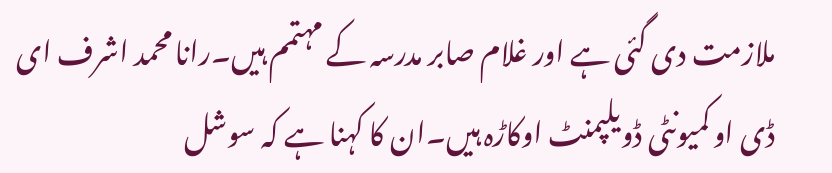ملازمت دی گئی ہے اور غلام صابر مدرسہ کے مہتمم ہیں۔رانا محمد اشرف ای ڈی او کمیونٹی ڈویلپمنٹ اوکاڑہ ہیں۔ان کا کہنا ہے کہ سوشل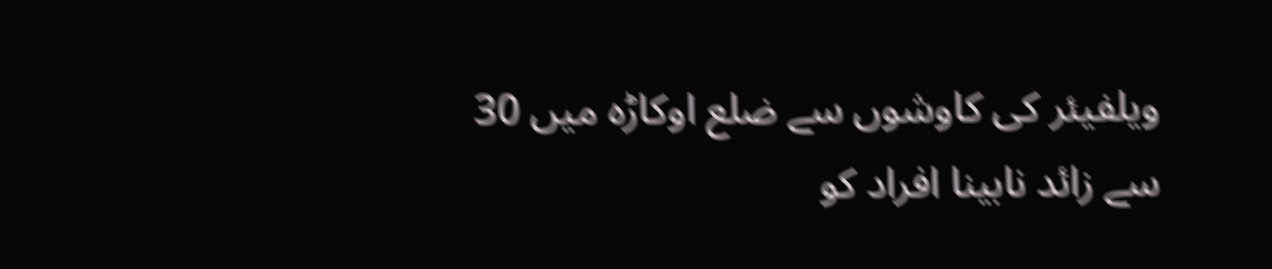ویلفیئر کی کاوشوں سے ضلع اوکاڑہ میں 30 سے زائد نابینا افراد کو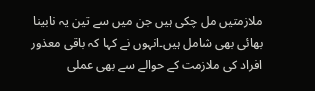ملازمتیں مل چکی ہیں جن میں سے تین یہ نابینا بھائی بھی شامل ہیں۔انہوں نے کہا کہ باقی معذور افراد کی ملازمت کے حوالے سے بھی عملی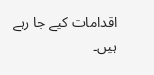اقدامات کیے جا رہے ہیں۔